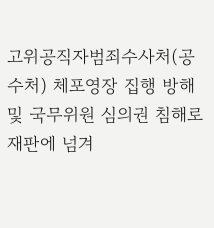고위공직자범죄수사처(공수처) 체포영장 집행 방해 및 국무위원 심의권 침해로 재판에 넘겨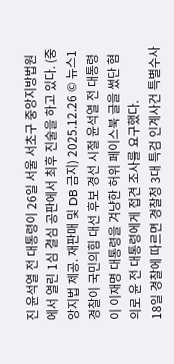진 윤석열 전 대통령이 26일 서울 서초구 중앙지방법원에서 열린 1심 결심 공판에서 최후 진술을 하고 있다. (중앙지법 제공. 재판매 및 DB 금지) 2025.12.26 © 뉴스1
경찰이 국민의힘 대선 후보 경선 시절 윤석열 전 대통령이 이재명 대통령을 겨냥한 허위 페이스북 글을 썼단 혐의로 윤 전 대통령에게 접견 조사를 요구했다.
18일 경찰에 따르면 경찰청 3대 특검 인계사건 특별수사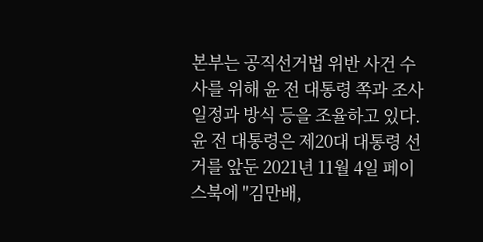본부는 공직선거법 위반 사건 수사를 위해 윤 전 대통령 쪽과 조사 일정과 방식 등을 조율하고 있다.
윤 전 대통령은 제20대 대통령 선거를 앞둔 2021년 11월 4일 페이스북에 "김만배,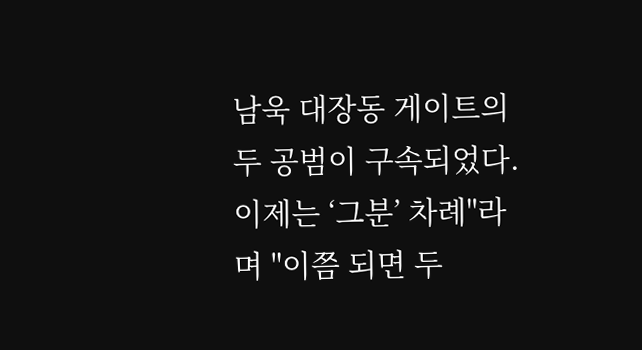남욱 대장동 게이트의 두 공범이 구속되었다. 이제는 ‘그분’ 차례"라며 "이쯤 되면 두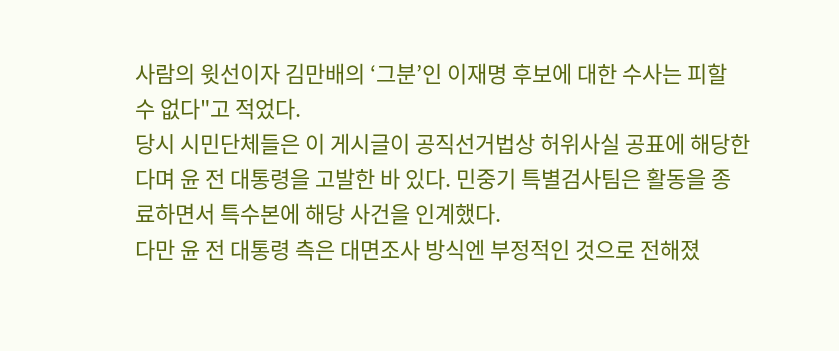사람의 윗선이자 김만배의 ‘그분’인 이재명 후보에 대한 수사는 피할 수 없다"고 적었다.
당시 시민단체들은 이 게시글이 공직선거법상 허위사실 공표에 해당한다며 윤 전 대통령을 고발한 바 있다. 민중기 특별검사팀은 활동을 종료하면서 특수본에 해당 사건을 인계했다.
다만 윤 전 대통령 측은 대면조사 방식엔 부정적인 것으로 전해졌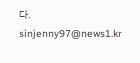다.
sinjenny97@news1.kr